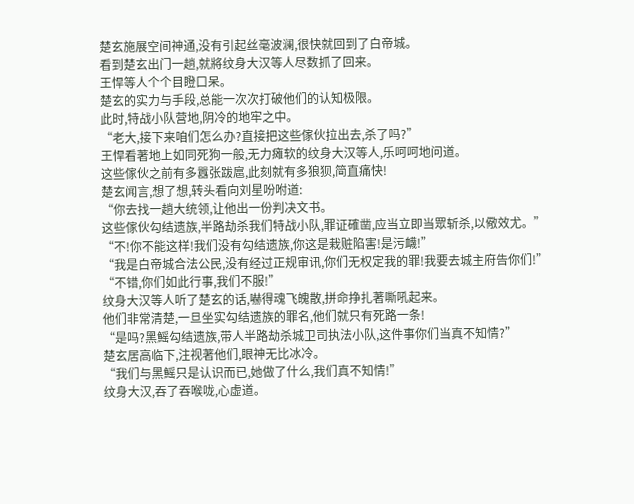楚玄施展空间神通,没有引起丝毫波澜,很快就回到了白帝城。
看到楚玄出门一趟,就將纹身大汉等人尽数抓了回来。
王悍等人个个目瞪口呆。
楚玄的实力与手段,总能一次次打破他们的认知极限。
此时,特战小队营地,阴冷的地牢之中。
“老大,接下来咱们怎么办?直接把这些傢伙拉出去,杀了吗?”
王悍看著地上如同死狗一般,无力瘫软的纹身大汉等人,乐呵呵地问道。
这些傢伙之前有多囂张跋扈,此刻就有多狼狈,简直痛快!
楚玄闻言,想了想,转头看向刘星吩咐道:
“你去找一趟大统领,让他出一份判决文书。
这些傢伙勾结遗族,半路劫杀我们特战小队,罪证確凿,应当立即当眾斩杀,以儆效尤。”
“不!你不能这样!我们没有勾结遗族,你这是栽赃陷害!是污衊!”
“我是白帝城合法公民,没有经过正规审讯,你们无权定我的罪!我要去城主府告你们!”
“不错,你们如此行事,我们不服!”
纹身大汉等人听了楚玄的话,嚇得魂飞魄散,拼命挣扎著嘶吼起来。
他们非常清楚,一旦坐实勾结遗族的罪名,他们就只有死路一条!
“是吗?黑鰩勾结遗族,带人半路劫杀城卫司执法小队,这件事你们当真不知情?”
楚玄居高临下,注视著他们,眼神无比冰冷。
“我们与黑鰩只是认识而已,她做了什么,我们真不知情!”
纹身大汉,吞了吞喉咙,心虚道。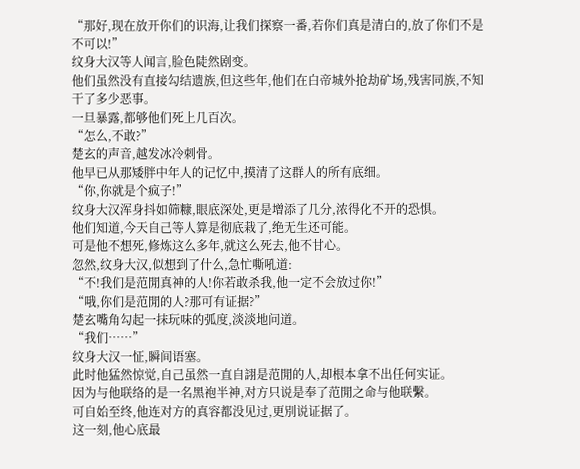“那好,现在放开你们的识海,让我们探察一番,若你们真是清白的,放了你们不是不可以!”
纹身大汉等人闻言,脸色陡然剧变。
他们虽然没有直接勾结遗族,但这些年,他们在白帝城外抢劫矿场,残害同族,不知干了多少恶事。
一旦暴露,都够他们死上几百次。
“怎么,不敢?”
楚玄的声音,越发冰冷刺骨。
他早已从那矮胖中年人的记忆中,摸清了这群人的所有底细。
“你,你就是个疯子!”
纹身大汉浑身抖如筛糠,眼底深处,更是增添了几分,浓得化不开的恐惧。
他们知道,今天自己等人算是彻底栽了,绝无生还可能。
可是他不想死,修炼这么多年,就这么死去,他不甘心。
忽然,纹身大汉,似想到了什么,急忙嘶吼道:
“不!我们是范閒真神的人!你若敢杀我,他一定不会放过你!”
“哦,你们是范閒的人?那可有证据?”
楚玄嘴角勾起一抹玩味的弧度,淡淡地问道。
“我们……”
纹身大汉一怔,瞬间语塞。
此时他猛然惊觉,自己虽然一直自詡是范閒的人,却根本拿不出任何实证。
因为与他联络的是一名黑袍半神,对方只说是奉了范閒之命与他联繫。
可自始至终,他连对方的真容都没见过,更別说证据了。
这一刻,他心底最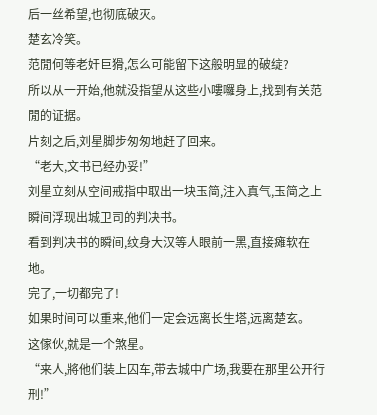后一丝希望,也彻底破灭。
楚玄冷笑。
范閒何等老奸巨猾,怎么可能留下这般明显的破绽?
所以从一开始,他就没指望从这些小嘍囉身上,找到有关范閒的证据。
片刻之后,刘星脚步匆匆地赶了回来。
“老大,文书已经办妥!”
刘星立刻从空间戒指中取出一块玉简,注入真气,玉简之上瞬间浮现出城卫司的判决书。
看到判决书的瞬间,纹身大汉等人眼前一黑,直接瘫软在地。
完了,一切都完了!
如果时间可以重来,他们一定会远离长生塔,远离楚玄。
这傢伙,就是一个煞星。
“来人,將他们装上囚车,带去城中广场,我要在那里公开行刑!”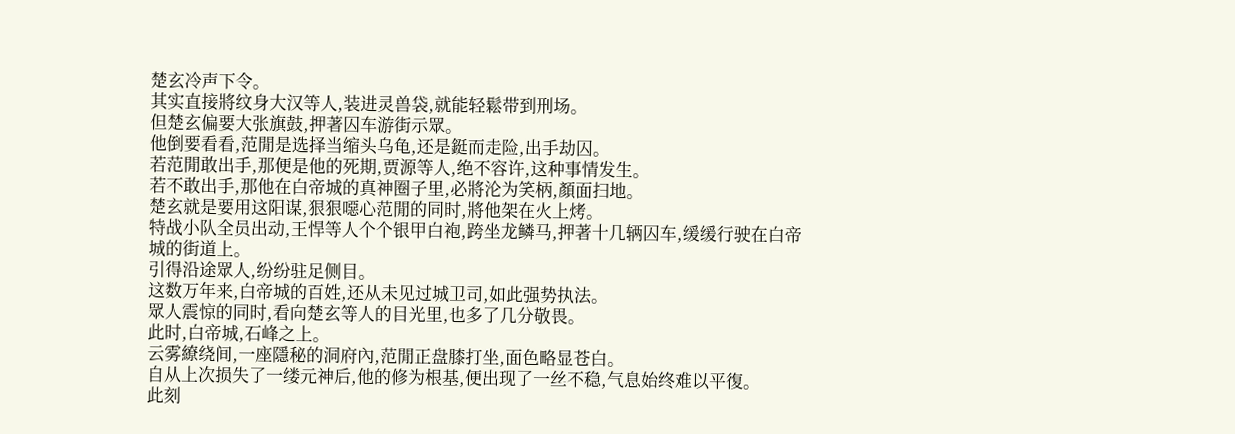楚玄冷声下令。
其实直接將纹身大汉等人,装进灵兽袋,就能轻鬆带到刑场。
但楚玄偏要大张旗鼓,押著囚车游街示眾。
他倒要看看,范閒是选择当缩头乌龟,还是鋌而走险,出手劫囚。
若范閒敢出手,那便是他的死期,贾源等人,绝不容许,这种事情发生。
若不敢出手,那他在白帝城的真神圈子里,必將沦为笑柄,顏面扫地。
楚玄就是要用这阳谋,狠狠噁心范閒的同时,將他架在火上烤。
特战小队全员出动,王悍等人个个银甲白袍,跨坐龙鳞马,押著十几辆囚车,缓缓行驶在白帝城的街道上。
引得沿途眾人,纷纷驻足侧目。
这数万年来,白帝城的百姓,还从未见过城卫司,如此强势执法。
眾人震惊的同时,看向楚玄等人的目光里,也多了几分敬畏。
此时,白帝城,石峰之上。
云雾繚绕间,一座隱秘的洞府內,范閒正盘膝打坐,面色略显苍白。
自从上次损失了一缕元神后,他的修为根基,便出现了一丝不稳,气息始终难以平復。
此刻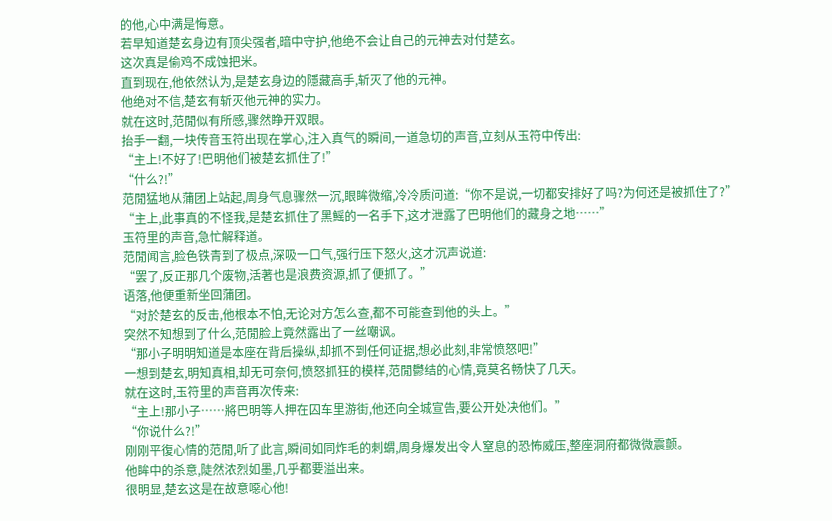的他,心中满是悔意。
若早知道楚玄身边有顶尖强者,暗中守护,他绝不会让自己的元神去对付楚玄。
这次真是偷鸡不成蚀把米。
直到现在,他依然认为,是楚玄身边的隱藏高手,斩灭了他的元神。
他绝对不信,楚玄有斩灭他元神的实力。
就在这时,范閒似有所感,骤然睁开双眼。
抬手一翻,一块传音玉符出现在掌心,注入真气的瞬间,一道急切的声音,立刻从玉符中传出:
“主上!不好了!巴明他们被楚玄抓住了!”
“什么?!”
范閒猛地从蒲团上站起,周身气息骤然一沉,眼眸微缩,冷冷质问道:“你不是说,一切都安排好了吗?为何还是被抓住了?”
“主上,此事真的不怪我,是楚玄抓住了黑鰩的一名手下,这才泄露了巴明他们的藏身之地……”
玉符里的声音,急忙解释道。
范閒闻言,脸色铁青到了极点,深吸一口气,强行压下怒火,这才沉声说道:
“罢了,反正那几个废物,活著也是浪费资源,抓了便抓了。”
语落,他便重新坐回蒲团。
“对於楚玄的反击,他根本不怕,无论对方怎么查,都不可能查到他的头上。”
突然不知想到了什么,范閒脸上竟然露出了一丝嘲讽。
“那小子明明知道是本座在背后操纵,却抓不到任何证据,想必此刻,非常愤怒吧!”
一想到楚玄,明知真相,却无可奈何,愤怒抓狂的模样,范閒鬱结的心情,竟莫名畅快了几天。
就在这时,玉符里的声音再次传来:
“主上!那小子……將巴明等人押在囚车里游街,他还向全城宣告,要公开处决他们。”
“你说什么?!”
刚刚平復心情的范閒,听了此言,瞬间如同炸毛的刺蝟,周身爆发出令人窒息的恐怖威压,整座洞府都微微震颤。
他眸中的杀意,陡然浓烈如墨,几乎都要溢出来。
很明显,楚玄这是在故意噁心他!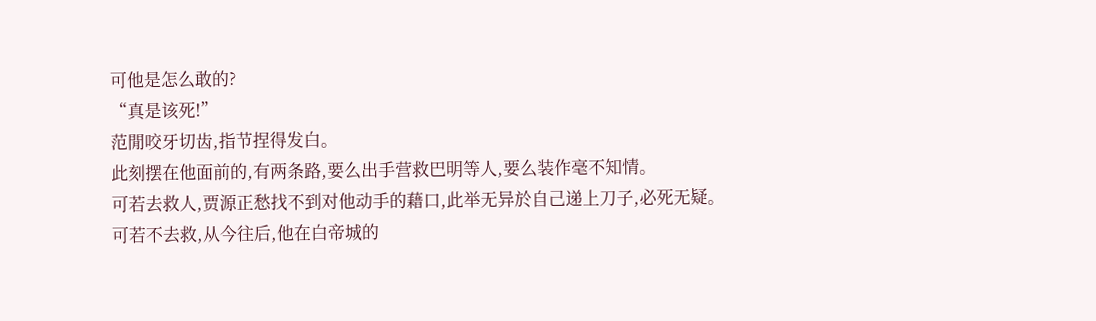可他是怎么敢的?
“真是该死!”
范閒咬牙切齿,指节捏得发白。
此刻摆在他面前的,有两条路,要么出手营救巴明等人,要么装作毫不知情。
可若去救人,贾源正愁找不到对他动手的藉口,此举无异於自己递上刀子,必死无疑。
可若不去救,从今往后,他在白帝城的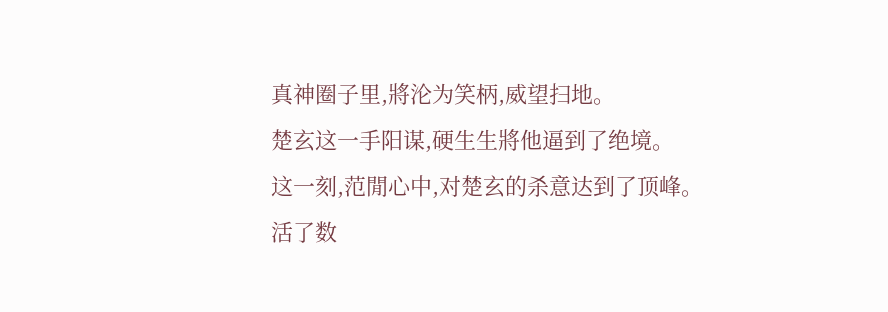真神圈子里,將沦为笑柄,威望扫地。
楚玄这一手阳谋,硬生生將他逼到了绝境。
这一刻,范閒心中,对楚玄的杀意达到了顶峰。
活了数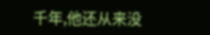千年,他还从来没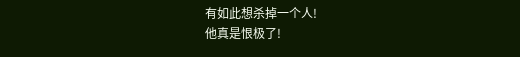有如此想杀掉一个人!
他真是恨极了!